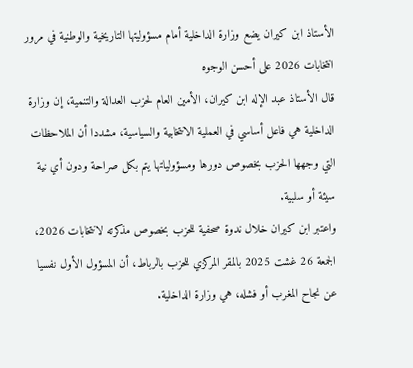الأستاذ ابن كيران يضع وزارة الداخلية أمام مسؤوليتها التاريخية والوطنية في مرور انتخابات 2026 على أحسن الوجوه
قال الأستاذ عبد الإله ابن كيران، الأمين العام لحزب العدالة والتنمية، إن وزارة الداخلية هي فاعل أساسي في العملية الانتخابية والسياسية، مشددا أن الملاحظات التي وجهها الحزب بخصوص دورها ومسؤولياتها يتم بكل صراحة ودون أي نية سيئة أو سلبية.
واعتبر ابن كيران خلال ندوة صحفية للحزب بخصوص مذكرته لانتخابات 2026، الجمعة 26 غشت 2025 بالمقر المركزي للحزب بالرباط، أن المسؤول الأول نفسيا عن نجاح المغرب أو فشله، هي وزارة الداخلية.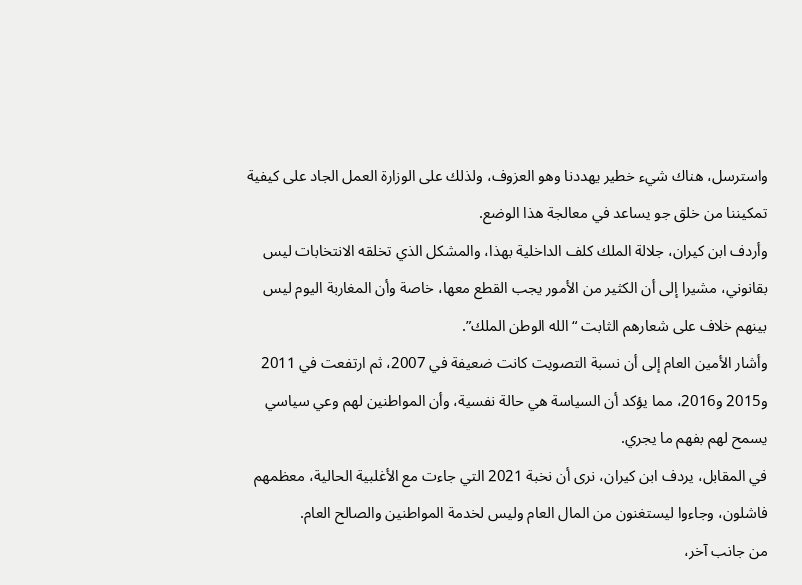واسترسل، هناك شيء خطير يهددنا وهو العزوف، ولذلك على الوزارة العمل الجاد على كيفية تمكيننا من خلق جو يساعد في معالجة هذا الوضع.
وأردف ابن كيران، جلالة الملك كلف الداخلية بهذا، والمشكل الذي تخلقه الانتخابات ليس بقانوني، مشيرا إلى أن الكثير من الأمور يجب القطع معها، خاصة وأن المغاربة اليوم ليس بينهم خلاف على شعارهم الثابت “الله الوطن الملك”.
وأشار الأمين العام إلى أن نسبة التصويت كانت ضعيفة في 2007، ثم ارتفعت في 2011 و2015 و2016، مما يؤكد أن السياسة هي حالة نفسية، وأن المواطنين لهم وعي سياسي يسمح لهم بفهم ما يجري.
في المقابل، يردف ابن كيران، نرى أن نخبة 2021 التي جاءت مع الأغلبية الحالية، معظمهم فاشلون، وجاءوا ليستغنون من المال العام وليس لخدمة المواطنين والصالح العام.
من جانب آخر،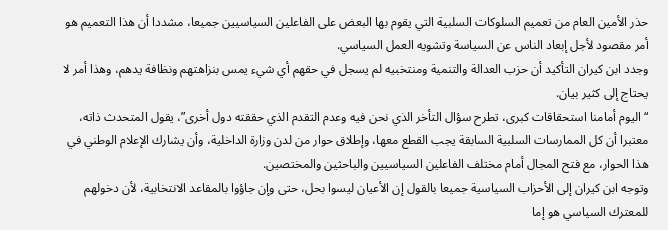حذر الأمين العام من تعميم السلوكات السلبية التي يقوم بها البعض على الفاعلين السياسيين جميعا، مشددا أن هذا التعميم هو أمر مقصود لأجل إبعاد الناس عن السياسة وتشويه العمل السياسي.
وجدد ابن كيران التأكيد أن حزب العدالة والتنمية ومنتخبيه لم يسجل في حقهم أي شيء يمس بنزاهتهم ونظافة يدهم، وهذا أمر لا يحتاج إلى كثير بيان.
“اليوم أمامنا استحقاقات كبرى، تطرح سؤال التأخر الذي نحن فيه وعدم التقدم الذي حققته دول أخرى”، يقول المتحدث ذاته، معتبرا أن كل الممارسات السلبية السابقة يجب القطع معها، وإطلاق حوار من لدن وزارة الداخلية، وأن يشارك الإعلام الوطني في هذا الحوار، مع فتح المجال أمام مختلف الفاعلين السياسيين والباحثين والمختصين.
وتوجه ابن كيران إلى الأحزاب السياسية جميعا بالقول إن الأعيان ليسوا بحل، حتى وإن جاؤوا بالمقاعد الانتخابية، لأن دخولهم للمعترك السياسي هو إما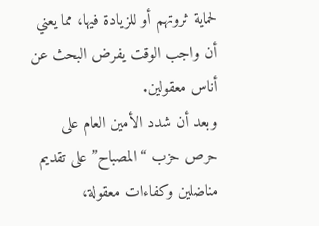لحماية ثروتهم أو للزيادة فيها، مما يعني أن واجب الوقت يفرض البحث عن أناس معقولين.
وبعد أن شدد الأمين العام على حرص حزب “المصباح” على تقديم مناضلين وكفاءات معقولة،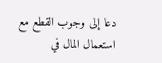دعا إلى وجوب القطع مع استعمال المال في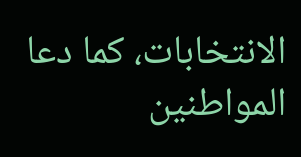الانتخابات، كما دعا المواطنين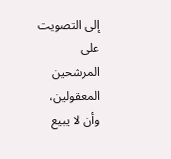إلى التصويت على المرشحين المعقولين، وأن لا يبيع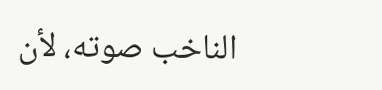الناخب صوته، لأن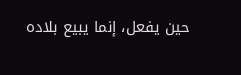حين يفعل، إنما يبيع بلاده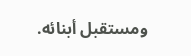ومستقبل أبنائه.